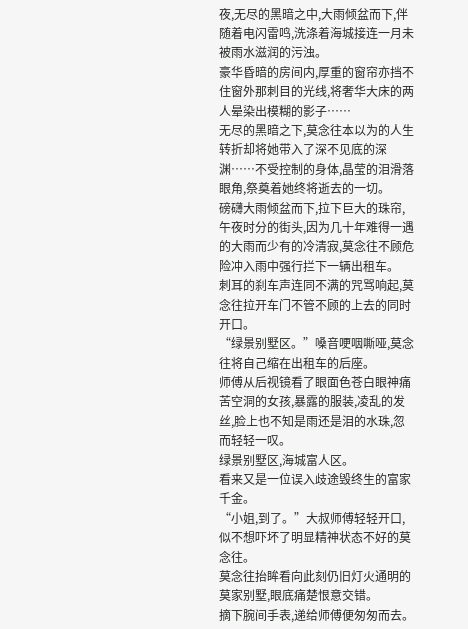夜,无尽的黑暗之中,大雨倾盆而下,伴随着电闪雷鸣,洗涤着海城接连一月未被雨水滋润的污浊。
豪华昏暗的房间内,厚重的窗帘亦挡不住窗外那刺目的光线,将奢华大床的两人晕染出模糊的影子……
无尽的黑暗之下,莫念往本以为的人生转折却将她带入了深不见底的深渊……不受控制的身体,晶莹的泪滑落眼角,祭奠着她终将逝去的一切。
磅礴大雨倾盆而下,拉下巨大的珠帘,午夜时分的街头,因为几十年难得一遇的大雨而少有的冷清寂,莫念往不顾危险冲入雨中强行拦下一辆出租车。
刺耳的刹车声连同不满的咒骂响起,莫念往拉开车门不管不顾的上去的同时开口。
“绿景别墅区。”嗓音哽咽嘶哑,莫念往将自己缩在出租车的后座。
师傅从后视镜看了眼面色苍白眼神痛苦空洞的女孩,暴露的服装,凌乱的发丝,脸上也不知是雨还是泪的水珠,忽而轻轻一叹。
绿景别墅区,海城富人区。
看来又是一位误入歧途毁终生的富家千金。
“小姐,到了。”大叔师傅轻轻开口,似不想吓坏了明显精神状态不好的莫念往。
莫念往抬眸看向此刻仍旧灯火通明的莫家别墅,眼底痛楚恨意交错。
摘下腕间手表,递给师傅便匆匆而去。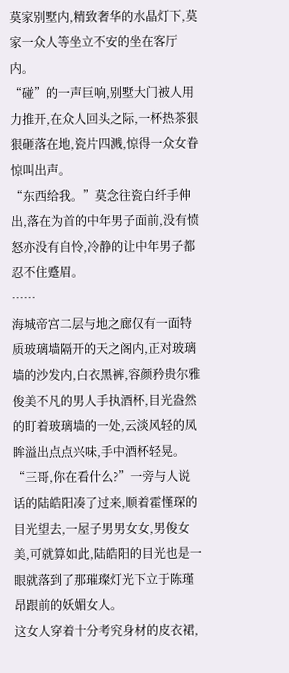莫家别墅内,精致奢华的水晶灯下,莫家一众人等坐立不安的坐在客厅内。
“碰”的一声巨响,别墅大门被人用力推开,在众人回头之际,一杯热茶狠狠砸落在地,瓷片四溅,惊得一众女眷惊叫出声。
“东西给我。”莫念往瓷白纤手伸出,落在为首的中年男子面前,没有愤怒亦没有自怜,冷静的让中年男子都忍不住蹙眉。
……
海城帝宫二层与地之廊仅有一面特质玻璃墙隔开的天之阁内,正对玻璃墙的沙发内,白衣黑裤,容颜矜贵尔雅俊美不凡的男人手执酒杯,目光盎然的盯着玻璃墙的一处,云淡风轻的凤眸溢出点点兴味,手中酒杯轻晃。
“三哥,你在看什么?”一旁与人说话的陆皓阳凑了过来,顺着霍慬琛的目光望去,一屋子男男女女,男俊女美,可就算如此,陆皓阳的目光也是一眼就落到了那璀璨灯光下立于陈瑾昂跟前的妖媚女人。
这女人穿着十分考究身材的皮衣裙,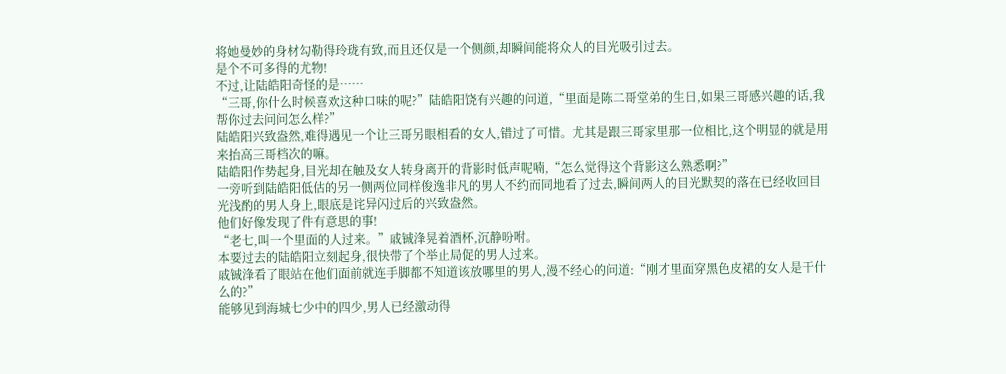将她曼妙的身材勾勒得玲珑有致,而且还仅是一个侧颜,却瞬间能将众人的目光吸引过去。
是个不可多得的尤物!
不过,让陆皓阳奇怪的是……
“三哥,你什么时候喜欢这种口味的呢?”陆皓阳饶有兴趣的问道,“里面是陈二哥堂弟的生日,如果三哥感兴趣的话,我帮你过去问问怎么样?”
陆皓阳兴致盎然,难得遇见一个让三哥另眼相看的女人,错过了可惜。尤其是跟三哥家里那一位相比,这个明显的就是用来抬高三哥档次的嘛。
陆皓阳作势起身,目光却在触及女人转身离开的背影时低声呢喃,“怎么觉得这个背影这么熟悉啊?”
一旁听到陆皓阳低估的另一侧两位同样俊逸非凡的男人不约而同地看了过去,瞬间两人的目光默契的落在已经收回目光浅酌的男人身上,眼底是诧异闪过后的兴致盎然。
他们好像发现了件有意思的事!
“老七,叫一个里面的人过来。”戚铖浲晃着酒杯,沉静吩咐。
本要过去的陆皓阳立刻起身,很快带了个举止局促的男人过来。
戚铖浲看了眼站在他们面前就连手脚都不知道该放哪里的男人,漫不经心的问道:“刚才里面穿黑色皮裙的女人是干什么的?”
能够见到海城七少中的四少,男人已经激动得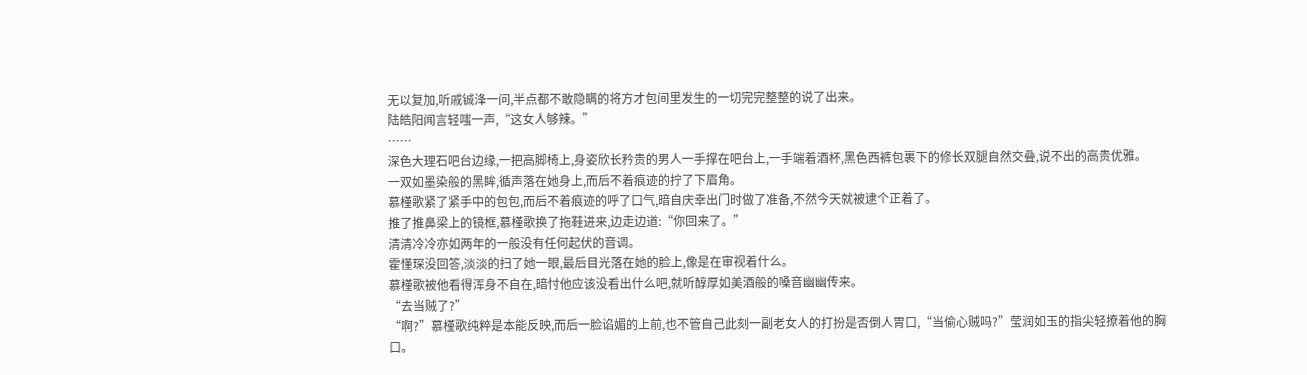无以复加,听戚铖浲一问,半点都不敢隐瞒的将方才包间里发生的一切完完整整的说了出来。
陆皓阳闻言轻嗤一声,“这女人够辣。”
……
深色大理石吧台边缘,一把高脚椅上,身姿欣长矜贵的男人一手撑在吧台上,一手端着酒杯,黑色西裤包裹下的修长双腿自然交叠,说不出的高贵优雅。
一双如墨染般的黑眸,循声落在她身上,而后不着痕迹的拧了下眉角。
慕槿歌紧了紧手中的包包,而后不着痕迹的呼了口气,暗自庆幸出门时做了准备,不然今天就被逮个正着了。
推了推鼻梁上的镜框,慕槿歌换了拖鞋进来,边走边道:“你回来了。”
清清冷冷亦如两年的一般没有任何起伏的音调。
霍慬琛没回答,淡淡的扫了她一眼,最后目光落在她的脸上,像是在审视着什么。
慕槿歌被他看得浑身不自在,暗忖他应该没看出什么吧,就听醇厚如美酒般的嗓音幽幽传来。
“去当贼了?”
“啊?”慕槿歌纯粹是本能反映,而后一脸谄媚的上前,也不管自己此刻一副老女人的打扮是否倒人胃口,“当偷心贼吗?”莹润如玉的指尖轻撩着他的胸口。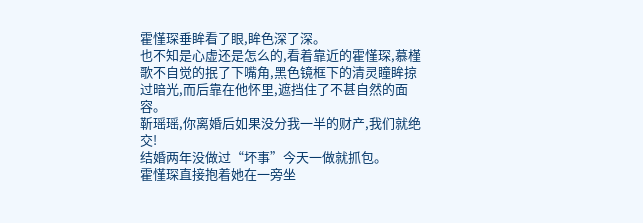霍慬琛垂眸看了眼,眸色深了深。
也不知是心虚还是怎么的,看着靠近的霍慬琛,慕槿歌不自觉的抿了下嘴角,黑色镜框下的清灵瞳眸掠过暗光,而后靠在他怀里,遮挡住了不甚自然的面容。
靳瑶瑶,你离婚后如果没分我一半的财产,我们就绝交!
结婚两年没做过“坏事”今天一做就抓包。
霍慬琛直接抱着她在一旁坐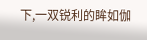下,一双锐利的眸如伽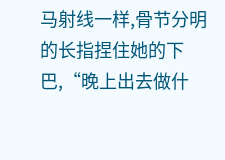马射线一样,骨节分明的长指捏住她的下巴,“晚上出去做什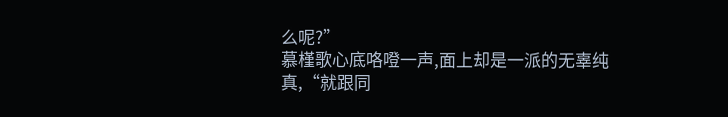么呢?”
慕槿歌心底咯噔一声,面上却是一派的无辜纯真,“就跟同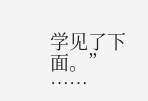学见了下面。”
……